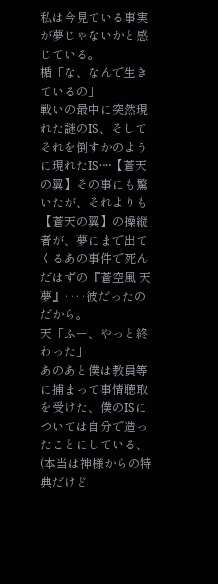私は今見ている事実が夢じゃないかと感じている。
楯「な、なんで生きているの」
戦いの最中に突然現れた謎のIS、そしてそれを倒すかのように現れたIS‥‥【蒼天の翼】その事にも驚いたが、それよりも【蒼天の翼】の操縦者が、夢にまで出てくるあの事件で死んだはずの『蒼空風 天夢』‥‥彼だったのだから。
天「ふー、やっと終わった」
あのあと僕は教員等に捕まって事情聴取を受けた、僕のISについては自分で造ったことにしている、
(本当は神様からの特典だけど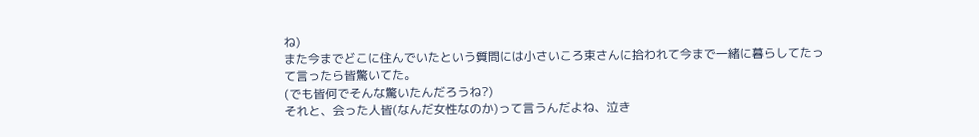ね)
また今までどこに住んでいたという質問には小さいころ束さんに拾われて今まで一緒に暮らしてたって言ったら皆驚いてた。
(でも皆何でそんな驚いたんだろうね?)
それと、会った人皆(なんだ女性なのか)って言うんだよね、泣き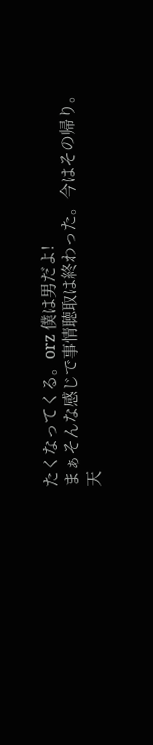たくなってくる。orz 僕は男だよ!
まぁそんな感じで事情聴取は終わった。今はその帰り。
天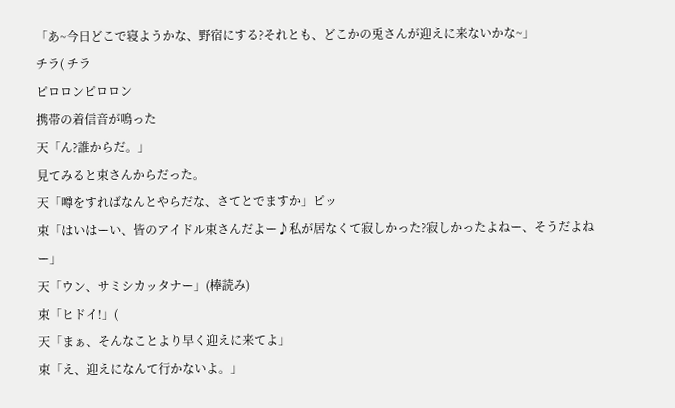「あ~今日どこで寝ようかな、野宿にする?それとも、どこかの兎さんが迎えに来ないかな~」
チラ( チラ
ピロロンピロロン
携帯の着信音が鳴った
天「ん?誰からだ。」
見てみると束さんからだった。
天「噂をすればなんとやらだな、さてとでますか」ピッ
束「はいはーい、皆のアイドル束さんだよー♪私が居なくて寂しかった?寂しかったよねー、そうだよねー」
天「ウン、サミシカッタナー」(棒読み)
束「ヒドイ!」(
天「まぁ、そんなことより早く迎えに来てよ」
束「え、迎えになんて行かないよ。」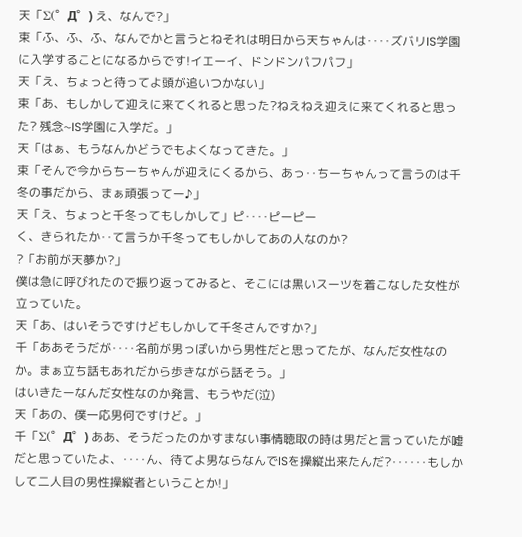天「Σ(゜Д゜) え、なんで?」
束「ふ、ふ、ふ、なんでかと言うとねそれは明日から天ちゃんは‥‥ズバリIS学園に入学することになるからです!イエーイ、ドンドンパフパフ」
天「え、ちょっと待ってよ頭が追いつかない」
束「あ、もしかして迎えに来てくれると思った?ねえねえ迎えに来てくれると思った? 残念~IS学園に入学だ。」
天「はぁ、もうなんかどうでもよくなってきた。」
束「そんで今からちーちゃんが迎えにくるから、あっ‥ちーちゃんって言うのは千冬の事だから、まぁ頑張ってー♪」
天「え、ちょっと千冬ってもしかして」ピ‥‥ピーピー
く、きられたか‥て言うか千冬ってもしかしてあの人なのか?
?「お前が天夢か?」
僕は急に呼びれたので振り返ってみると、そこには黒いスーツを着こなした女性が立っていた。
天「あ、はいそうですけどもしかして千冬さんですか?」
千「ああそうだが‥‥名前が男っぽいから男性だと思ってたが、なんだ女性なのか。まぁ立ち話もあれだから歩きながら話そう。」
はいきたーなんだ女性なのか発言、もうやだ(泣)
天「あの、僕一応男何ですけど。」
千「Σ(゜Д゜) ああ、そうだったのかすまない事情聴取の時は男だと言っていたが嘘だと思っていたよ、‥‥ん、待てよ男ならなんでISを操縦出来たんだ?‥‥‥もしかして二人目の男性操縦者ということか!」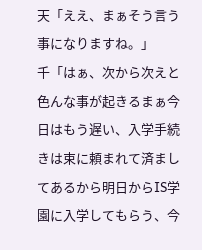天「ええ、まぁそう言う事になりますね。」
千「はぁ、次から次えと色んな事が起きるまぁ今日はもう遅い、入学手続きは束に頼まれて済ましてあるから明日からIS学園に入学してもらう、今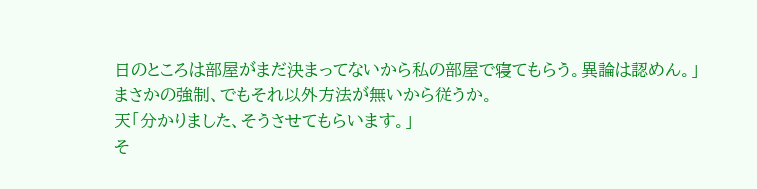日のところは部屋がまだ決まってないから私の部屋で寝てもらう。異論は認めん。」
まさかの強制、でもそれ以外方法が無いから従うか。
天「分かりました、そうさせてもらいます。」
そ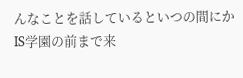んなことを話しているといつの間にかIS学園の前まで来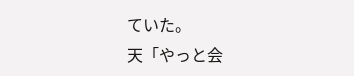ていた。
天「やっと会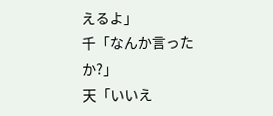えるよ」
千「なんか言ったか?」
天「いいえ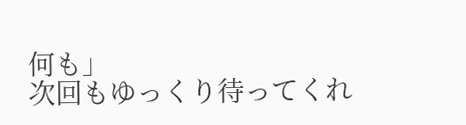何も」
次回もゆっくり待ってくれ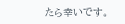たら幸いです。